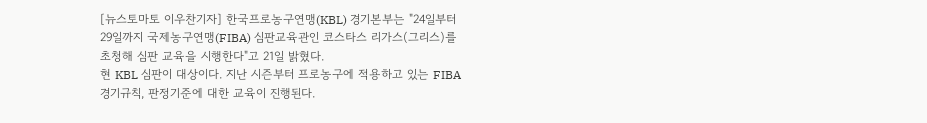[뉴스토마토 이우찬기자] 한국프로농구연맹(KBL) 경기본부는 "24일부터 29일까지 국제농구연맹(FIBA) 심판교육관인 코스타스 리가스(그리스)를 초청해 심판 교육을 시행한다"고 21일 밝혔다.
현 KBL 심판이 대상이다. 지난 시즌부터 프로농구에 적용하고 있는 FIBA 경기규칙, 판정기준에 대한 교육이 진행된다.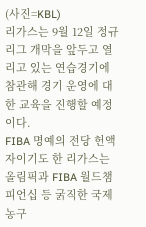(사진=KBL)
리가스는 9월 12일 정규리그 개막을 앞두고 열리고 있는 연습경기에 참관해 경기 운영에 대한 교육을 진행할 예정이다.
FIBA 명예의 전당 헌액자이기도 한 리가스는 올림픽과 FIBA 월드챔피언십 등 굵직한 국제 농구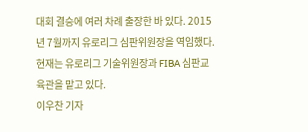대회 결승에 여러 차례 출장한 바 있다. 2015년 7월까지 유로리그 심판위원장을 역임했다. 현재는 유로리그 기술위원장과 FIBA 심판교육관을 맡고 있다.
이우찬 기자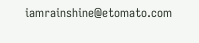iamrainshine@etomato.com